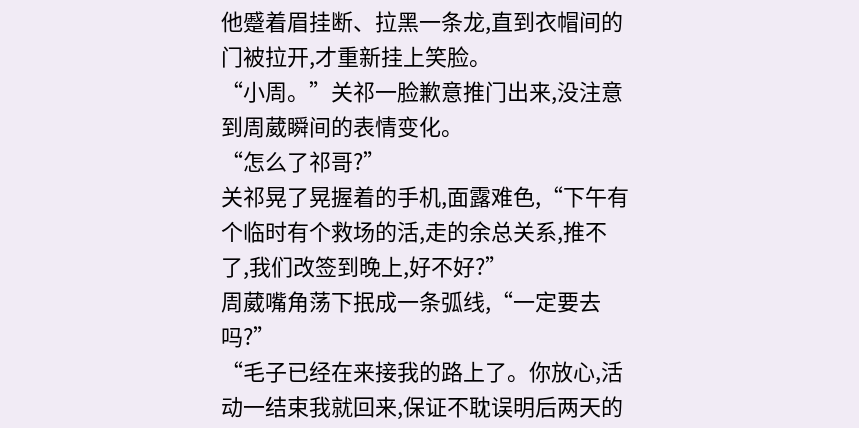他蹙着眉挂断、拉黑一条龙,直到衣帽间的门被拉开,才重新挂上笑脸。
“小周。”关祁一脸歉意推门出来,没注意到周葳瞬间的表情变化。
“怎么了祁哥?”
关祁晃了晃握着的手机,面露难色,“下午有个临时有个救场的活,走的余总关系,推不了,我们改签到晚上,好不好?”
周葳嘴角荡下抿成一条弧线,“一定要去吗?”
“毛子已经在来接我的路上了。你放心,活动一结束我就回来,保证不耽误明后两天的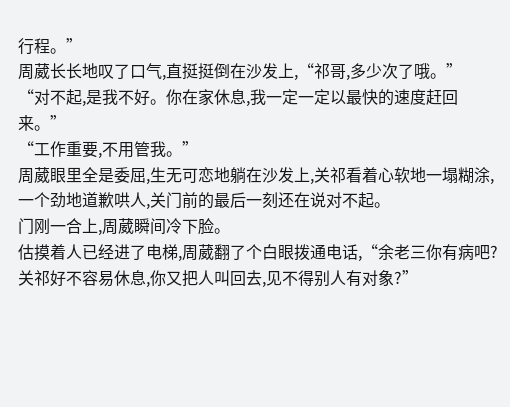行程。”
周葳长长地叹了口气,直挺挺倒在沙发上,“祁哥,多少次了哦。”
“对不起,是我不好。你在家休息,我一定一定以最快的速度赶回来。”
“工作重要,不用管我。”
周葳眼里全是委屈,生无可恋地躺在沙发上,关祁看着心软地一塌糊涂,一个劲地道歉哄人,关门前的最后一刻还在说对不起。
门刚一合上,周葳瞬间冷下脸。
估摸着人已经进了电梯,周葳翻了个白眼拨通电话,“余老三你有病吧?关祁好不容易休息,你又把人叫回去,见不得别人有对象?”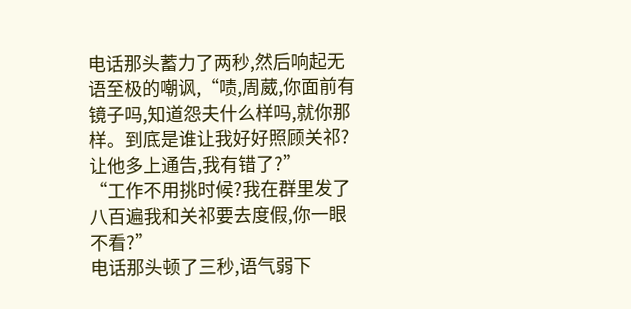电话那头蓄力了两秒,然后响起无语至极的嘲讽,“啧,周葳,你面前有镜子吗,知道怨夫什么样吗,就你那样。到底是谁让我好好照顾关祁?让他多上通告,我有错了?”
“工作不用挑时候?我在群里发了八百遍我和关祁要去度假,你一眼不看?”
电话那头顿了三秒,语气弱下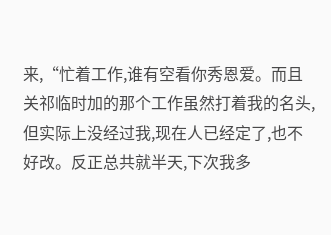来,“忙着工作,谁有空看你秀恩爱。而且关祁临时加的那个工作虽然打着我的名头,但实际上没经过我,现在人已经定了,也不好改。反正总共就半天,下次我多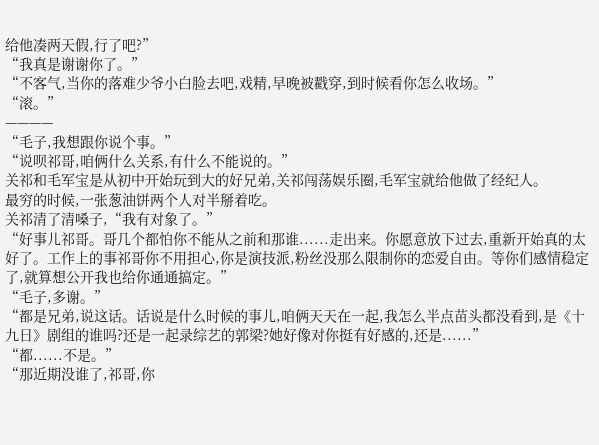给他凑两天假,行了吧?”
“我真是谢谢你了。”
“不客气,当你的落难少爷小白脸去吧,戏精,早晚被戳穿,到时候看你怎么收场。”
“滚。”
————
“毛子,我想跟你说个事。”
“说呗祁哥,咱俩什么关系,有什么不能说的。”
关祁和毛军宝是从初中开始玩到大的好兄弟,关祁闯荡娱乐圈,毛军宝就给他做了经纪人。
最穷的时候,一张葱油饼两个人对半掰着吃。
关祁清了清嗓子,“我有对象了。”
“好事儿祁哥。哥几个都怕你不能从之前和那谁......走出来。你愿意放下过去,重新开始真的太好了。工作上的事祁哥你不用担心,你是演技派,粉丝没那么限制你的恋爱自由。等你们感情稳定了,就算想公开我也给你通通搞定。”
“毛子,多谢。”
“都是兄弟,说这话。话说是什么时候的事儿,咱俩天天在一起,我怎么半点苗头都没看到,是《十九日》剧组的谁吗?还是一起录综艺的郭梁?她好像对你挺有好感的,还是......”
“都......不是。”
“那近期没谁了,祁哥,你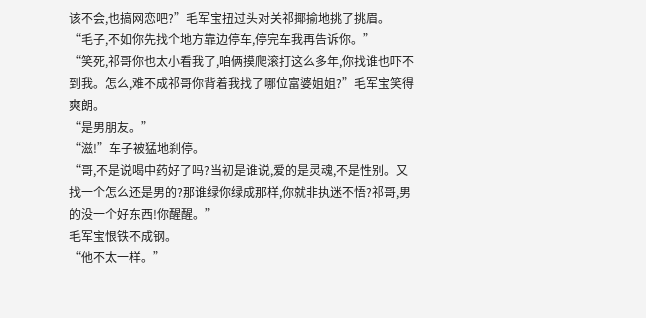该不会,也搞网恋吧?”毛军宝扭过头对关祁揶揄地挑了挑眉。
“毛子,不如你先找个地方靠边停车,停完车我再告诉你。”
“笑死,祁哥你也太小看我了,咱俩摸爬滚打这么多年,你找谁也吓不到我。怎么,难不成祁哥你背着我找了哪位富婆姐姐?”毛军宝笑得爽朗。
“是男朋友。”
“滋!”车子被猛地刹停。
“哥,不是说喝中药好了吗?当初是谁说,爱的是灵魂,不是性别。又找一个怎么还是男的?那谁绿你绿成那样,你就非执迷不悟?祁哥,男的没一个好东西!你醒醒。”
毛军宝恨铁不成钢。
“他不太一样。”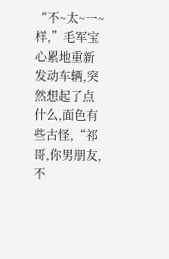“不~太~一~样,”毛军宝心累地重新发动车辆,突然想起了点什么,面色有些古怪,“祁哥,你男朋友,不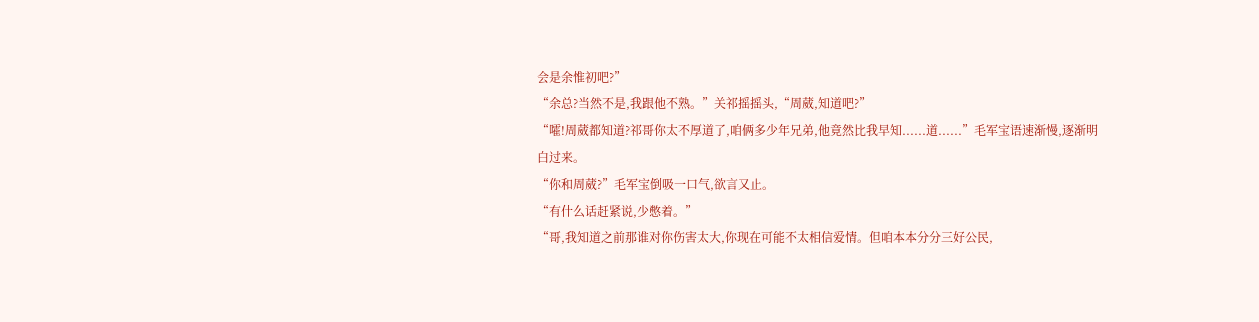会是余惟初吧?”
“余总?当然不是,我跟他不熟。”关祁摇摇头,“周葳,知道吧?”
“嚯!周葳都知道?祁哥你太不厚道了,咱俩多少年兄弟,他竟然比我早知......道......”毛军宝语速渐慢,逐渐明白过来。
“你和周葳?”毛军宝倒吸一口气,欲言又止。
“有什么话赶紧说,少憋着。”
“哥,我知道之前那谁对你伤害太大,你现在可能不太相信爱情。但咱本本分分三好公民,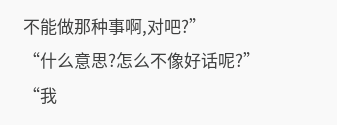不能做那种事啊,对吧?”
“什么意思?怎么不像好话呢?”
“我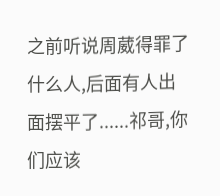之前听说周葳得罪了什么人,后面有人出面摆平了......祁哥,你们应该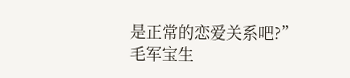是正常的恋爱关系吧?”
毛军宝生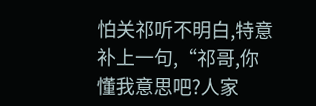怕关祁听不明白,特意补上一句,“祁哥,你懂我意思吧?人家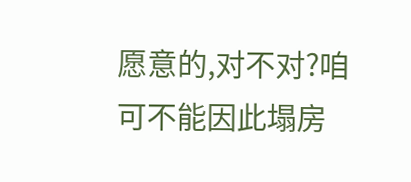愿意的,对不对?咱可不能因此塌房